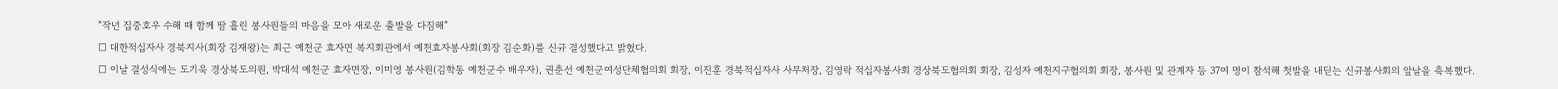“작년 집중호우 수해 때 함께 땀 흘린 봉사원들의 마음을 모아 새로운 출발을 다짐해”
□ 대한적십자사 경북지사(회장 김재왕)는 최근 예천군 효자면 복지회관에서 예천효자봉사회(회장 김순화)를 신규 결성했다고 밝혔다.
□ 이날 결성식에는 도기욱 경상북도의원, 박대석 예천군 효자면장, 이미영 봉사원(김학동 예천군수 배우자), 권춘선 예천군여성단체협의회 회장, 이진훈 경북적십자사 사무처장, 김영락 적십자봉사회 경상북도협의회 회장, 김성자 예천지구협의회 회장, 봉사원 및 관계자 등 37여 명이 참석해 첫발을 내딛는 신규봉사회의 앞날을 축복했다.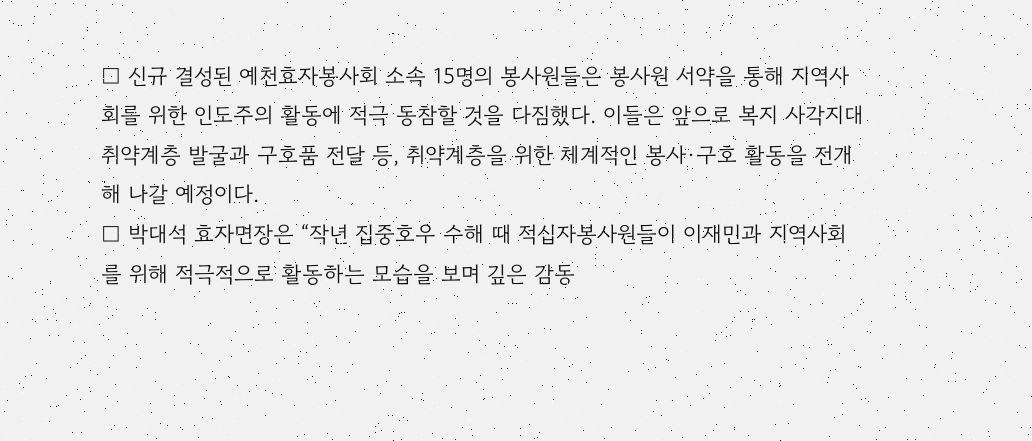□ 신규 결성된 예천효자봉사회 소속 15명의 봉사원들은 봉사원 서약을 통해 지역사회를 위한 인도주의 활동에 적극 동참할 것을 다짐했다. 이들은 앞으로 복지 사각지대 취약계층 발굴과 구호품 전달 등, 취약계층을 위한 체계적인 봉사·구호 활동을 전개해 나갈 예정이다.
□ 박대석 효자면장은 “작년 집중호우 수해 때 적십자봉사원들이 이재민과 지역사회를 위해 적극적으로 활동하는 모습을 보며 깊은 감동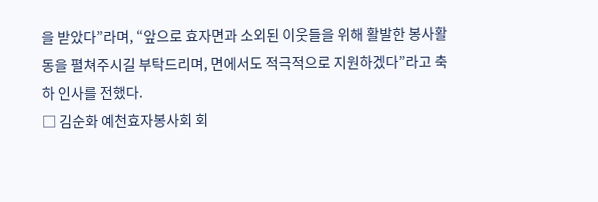을 받았다”라며, “앞으로 효자면과 소외된 이웃들을 위해 활발한 봉사활동을 펼쳐주시길 부탁드리며, 면에서도 적극적으로 지원하겠다”라고 축하 인사를 전했다.
□ 김순화 예천효자봉사회 회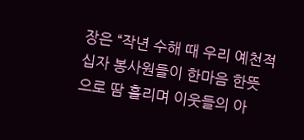장은 “작년 수해 때 우리 예천적십자 봉사원들이 한마음 한뜻으로 땀 흘리며 이웃들의 아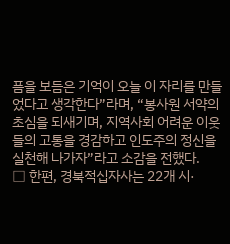픔을 보듬은 기억이 오늘 이 자리를 만들었다고 생각한다”라며, “봉사원 서약의 초심을 되새기며, 지역사회 어려운 이웃들의 고통을 경감하고 인도주의 정신을 실천해 나가자”라고 소감을 전했다.
□ 한편, 경북적십자사는 22개 시·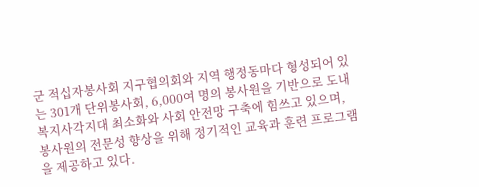군 적십자봉사회 지구협의회와 지역 행정동마다 형성되어 있는 301개 단위봉사회, 6,000여 명의 봉사원을 기반으로 도내 복지사각지대 최소화와 사회 안전망 구축에 힘쓰고 있으며, 봉사원의 전문성 향상을 위해 정기적인 교육과 훈련 프로그램을 제공하고 있다.